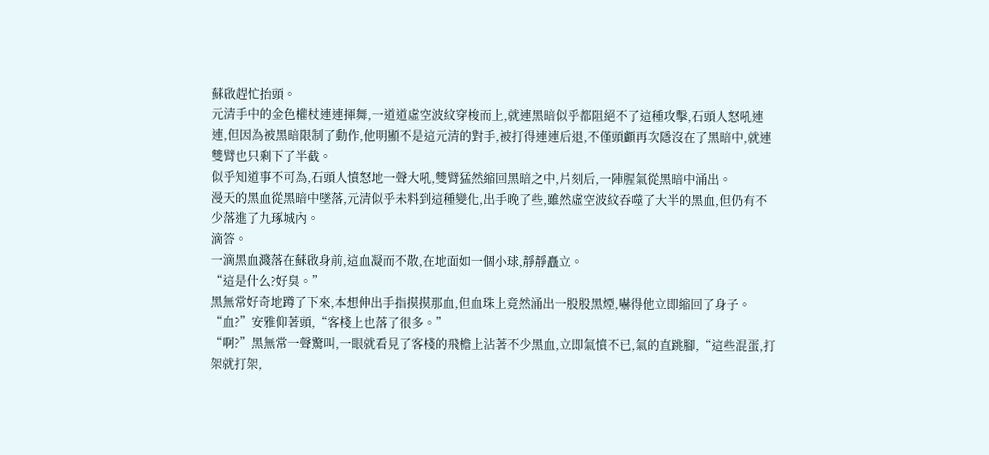蘇啟趕忙抬頭。
元清手中的金色權杖連連揮舞,一道道虛空波紋穿梭而上,就連黑暗似乎都阻絕不了這種攻擊,石頭人怒吼連連,但因為被黑暗限制了動作,他明顯不是這元清的對手,被打得連連后退,不僅頭顱再次隱沒在了黑暗中,就連雙臂也只剩下了半截。
似乎知道事不可為,石頭人憤怒地一聲大吼,雙臂猛然縮回黑暗之中,片刻后,一陣腥氣從黑暗中涌出。
漫天的黑血從黑暗中墜落,元清似乎未料到這種變化,出手晚了些,雖然虛空波紋吞噬了大半的黑血,但仍有不少落進了九琢城內。
滴答。
一滴黑血濺落在蘇啟身前,這血凝而不散,在地面如一個小球,靜靜矗立。
“這是什么?好臭。”
黑無常好奇地蹲了下來,本想伸出手指摸摸那血,但血珠上竟然涌出一股股黑煙,嚇得他立即縮回了身子。
“血?”安雅仰著頭,“客棧上也落了很多。”
“啊?”黑無常一聲驚叫,一眼就看見了客棧的飛檐上沾著不少黑血,立即氣憤不已,氣的直跳腳,“這些混蛋,打架就打架,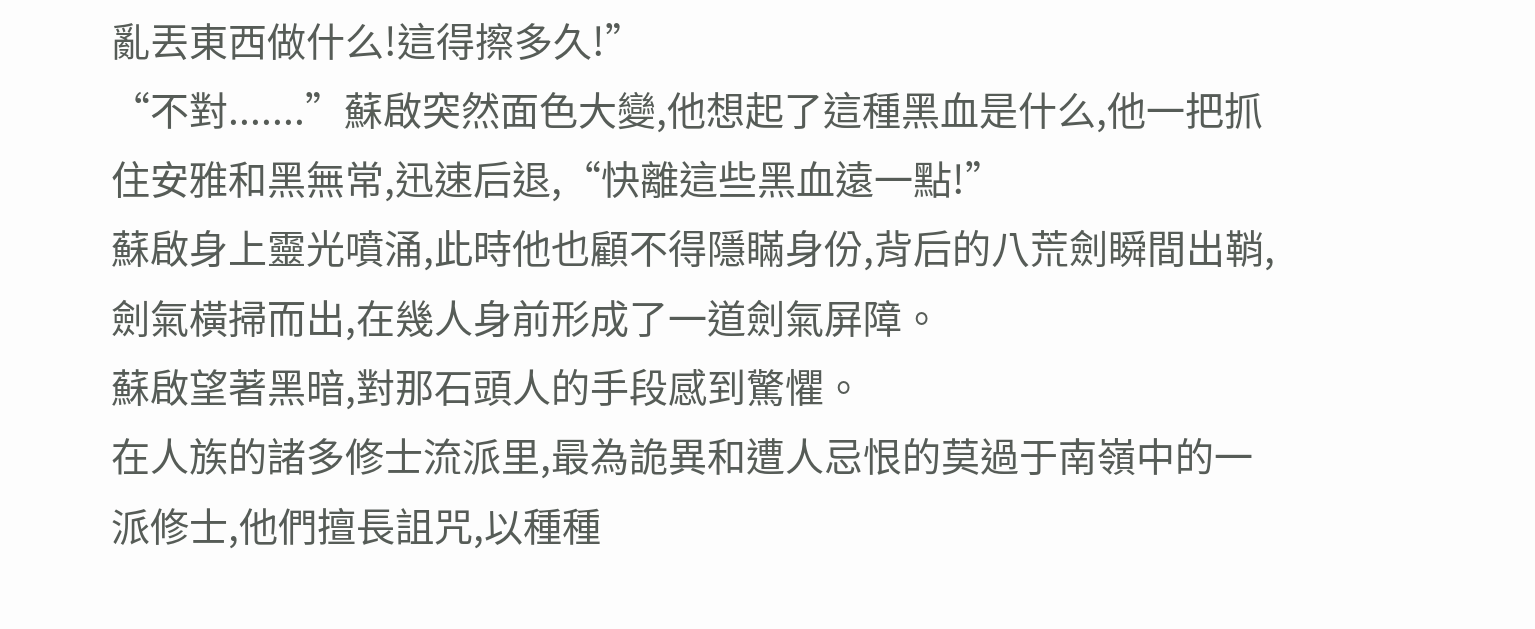亂丟東西做什么!這得擦多久!”
“不對.......”蘇啟突然面色大變,他想起了這種黑血是什么,他一把抓住安雅和黑無常,迅速后退,“快離這些黑血遠一點!”
蘇啟身上靈光噴涌,此時他也顧不得隱瞞身份,背后的八荒劍瞬間出鞘,劍氣橫掃而出,在幾人身前形成了一道劍氣屏障。
蘇啟望著黑暗,對那石頭人的手段感到驚懼。
在人族的諸多修士流派里,最為詭異和遭人忌恨的莫過于南嶺中的一派修士,他們擅長詛咒,以種種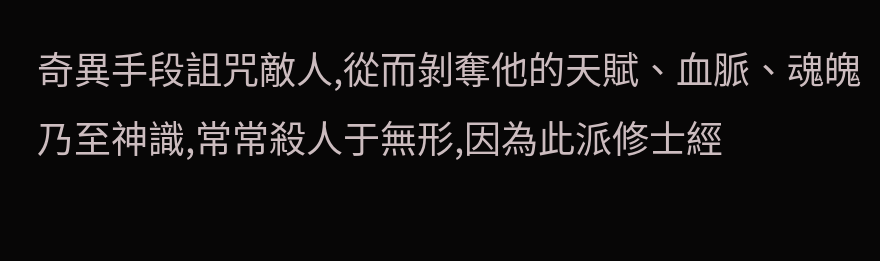奇異手段詛咒敵人,從而剝奪他的天賦、血脈、魂魄乃至神識,常常殺人于無形,因為此派修士經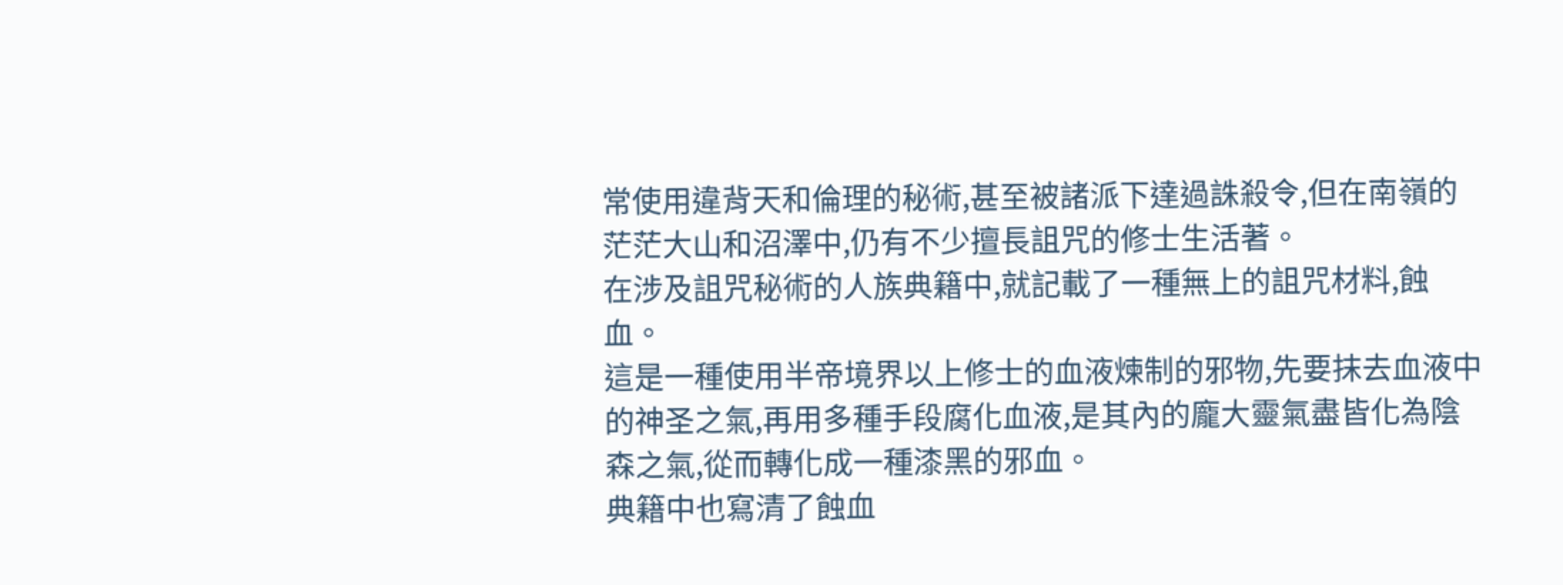常使用違背天和倫理的秘術,甚至被諸派下達過誅殺令,但在南嶺的茫茫大山和沼澤中,仍有不少擅長詛咒的修士生活著。
在涉及詛咒秘術的人族典籍中,就記載了一種無上的詛咒材料,蝕血。
這是一種使用半帝境界以上修士的血液煉制的邪物,先要抹去血液中的神圣之氣,再用多種手段腐化血液,是其內的龐大靈氣盡皆化為陰森之氣,從而轉化成一種漆黑的邪血。
典籍中也寫清了蝕血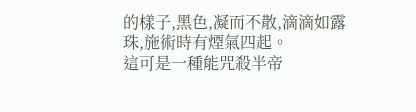的樣子,黑色,凝而不散,滴滴如露珠,施術時有煙氣四起。
這可是一種能咒殺半帝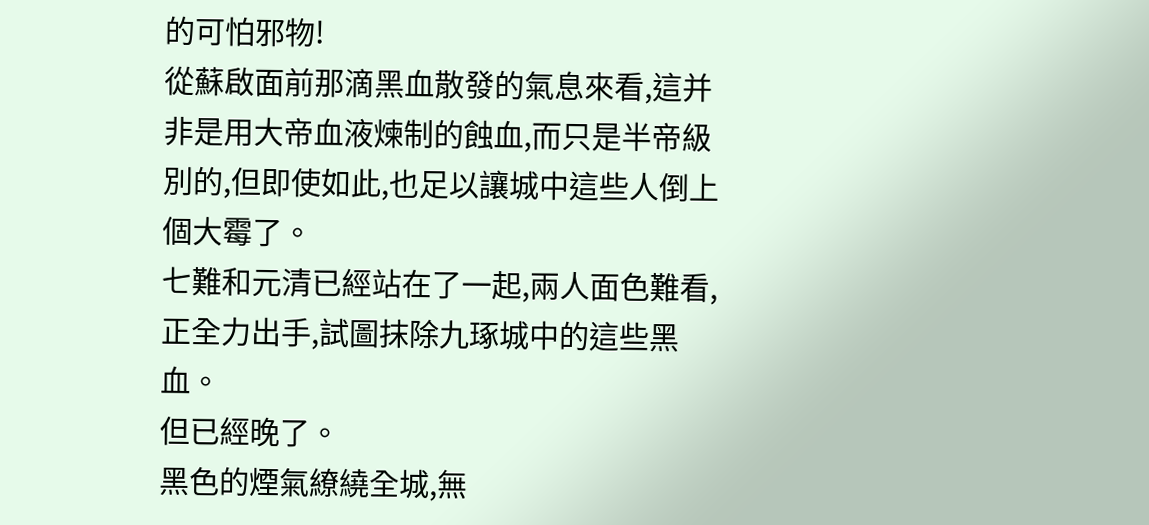的可怕邪物!
從蘇啟面前那滴黑血散發的氣息來看,這并非是用大帝血液煉制的蝕血,而只是半帝級別的,但即使如此,也足以讓城中這些人倒上個大霉了。
七難和元清已經站在了一起,兩人面色難看,正全力出手,試圖抹除九琢城中的這些黑血。
但已經晚了。
黑色的煙氣繚繞全城,無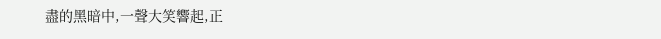盡的黑暗中,一聲大笑響起,正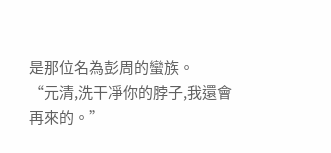是那位名為彭周的蠻族。
“元清,洗干凈你的脖子,我還會再來的。”